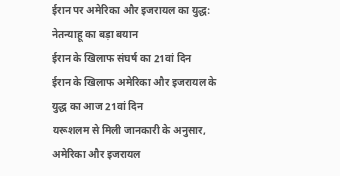ईरान पर अमेरिका और इजरायल का युद्ध: नेतन्याहू का बड़ा बयान
ईरान के खिलाफ संघर्ष का 21वां दिन
ईरान के खिलाफ अमेरिका और इजरायल के युद्ध का आज 21वां दिन
यरूशलम से मिली जानकारी के अनुसार, अमेरिका और इजरायल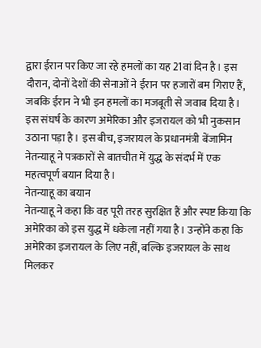द्वारा ईरान पर किए जा रहे हमलों का यह 21वां दिन है। इस दौरान, दोनों देशों की सेनाओं ने ईरान पर हजारों बम गिराए हैं, जबकि ईरान ने भी इन हमलों का मजबूती से जवाब दिया है। इस संघर्ष के कारण अमेरिका और इजरायल को भी नुकसान उठाना पड़ा है। इस बीच, इजरायल के प्रधानमंत्री बेंजामिन नेतन्याहू ने पत्रकारों से बातचीत में युद्ध के संदर्भ में एक महत्वपूर्ण बयान दिया है।
नेतन्याहू का बयान
नेतन्याहू ने कहा कि वह पूरी तरह सुरक्षित हैं और स्पष्ट किया कि अमेरिका को इस युद्ध में धकेला नहीं गया है। उन्होंने कहा कि अमेरिका इजरायल के लिए नहीं, बल्कि इजरायल के साथ मिलकर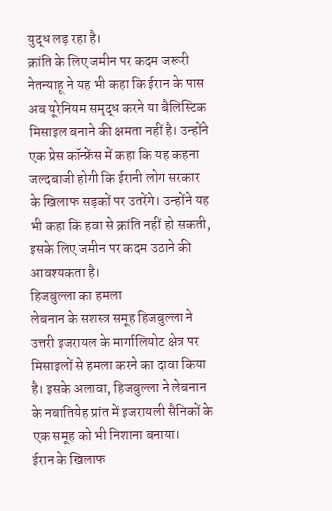युद्ध लड़ रहा है।
क्रांति के लिए जमीन पर कदम जरूरी
नेतन्याहू ने यह भी कहा कि ईरान के पास अब यूरेनियम समृद्ध करने या बैलिस्टिक मिसाइल बनाने की क्षमता नहीं है। उन्होंने एक प्रेस कॉन्फ्रेंस में कहा कि यह कहना जल्दबाजी होगी कि ईरानी लोग सरकार के खिलाफ सड़कों पर उतरेंगे। उन्होंने यह भी कहा कि हवा से क्रांति नहीं हो सकती, इसके लिए जमीन पर कदम उठाने की आवश्यकता है।
हिजबुल्ला का हमला
लेबनान के सशस्त्र समूह हिजबुल्ला ने उत्तरी इजरायल के मार्गालियोट क्षेत्र पर मिसाइलों से हमला करने का दावा किया है। इसके अलावा, हिजबुल्ला ने लेबनान के नबातियेह प्रांत में इजरायली सैनिकों के एक समूह को भी निशाना बनाया।
ईरान के खिलाफ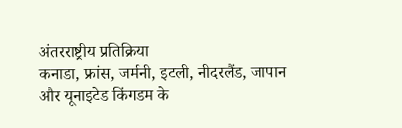अंतरराष्ट्रीय प्रतिक्रिया
कनाडा, फ्रांस, जर्मनी, इटली, नीदरलैंड, जापान और यूनाइटेड किंगडम के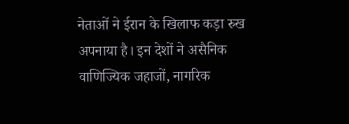नेताओं ने ईरान के खिलाफ कड़ा रुख अपनाया है। इन देशों ने असैनिक वाणिज्यिक जहाजों, नागरिक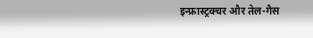इन्फ्रास्ट्रक्चर और तेल-गैस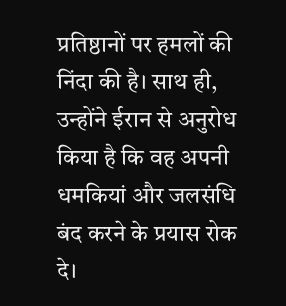प्रतिष्ठानों पर हमलों की निंदा की है। साथ ही, उन्होंने ईरान से अनुरोध किया है कि वह अपनी धमकियां और जलसंधि बंद करने के प्रयास रोक दे।